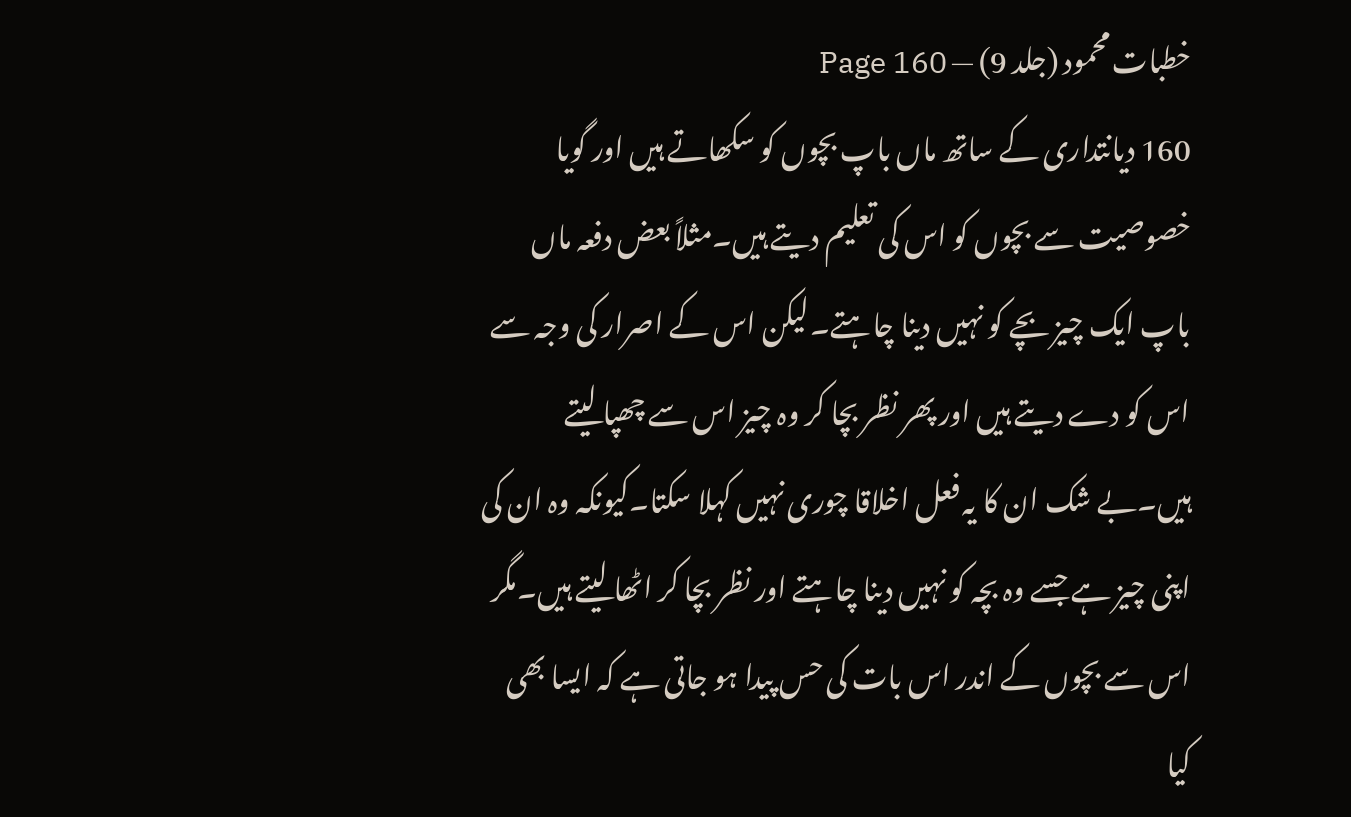خطبات محمود (جلد 9) — Page 160
160 دیانتداری کے ساتھ ماں باپ بچوں کو سکھاتے ہیں اور گویا خصوصیت سے بچوں کو اس کی تعلیم دیتے ہیں۔مثلاً بعض دفعہ ماں باپ ایک چیز بچے کو نہیں دینا چاہتے۔لیکن اس کے اصرار کی وجہ سے اس کو دے دیتے ہیں اور پھر نظر بچا کر وہ چیز اس سے چھپا لیتے ہیں۔بے شک ان کا یہ فعل اخلاقا چوری نہیں کہلا سکتا۔کیونکہ وہ ان کی اپنی چیز ہے جسے وہ بچہ کو نہیں دینا چاہتے اور نظر بچا کر اٹھا لیتے ہیں۔مگر اس سے بچوں کے اندر اس بات کی حس پیدا ہو جاتی ہے کہ ایسا بھی کیا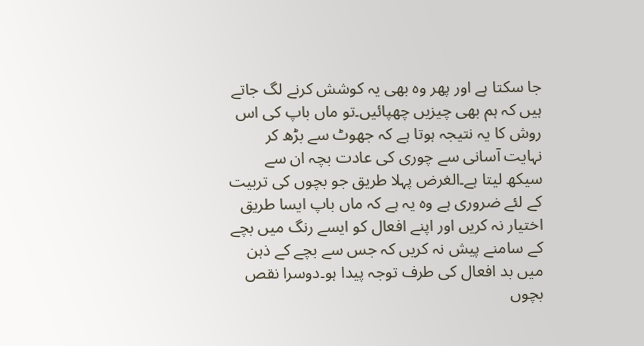جا سکتا ہے اور پھر وہ بھی یہ کوشش کرنے لگ جاتے ہیں کہ ہم بھی چیزیں چھپائیں۔تو ماں باپ کی اس روش کا یہ نتیجہ ہوتا ہے کہ جھوٹ سے بڑھ کر نہایت آسانی سے چوری کی عادت بچہ ان سے سیکھ لیتا ہے۔الغرض پہلا طریق جو بچوں کی تربیت کے لئے ضروری ہے وہ یہ ہے کہ ماں باپ ایسا طریق اختیار نہ کریں اور اپنے افعال کو ایسے رنگ میں بچے کے سامنے پیش نہ کریں کہ جس سے بچے کے ذہن میں بد افعال کی طرف توجہ پیدا ہو۔دوسرا نقص بچوں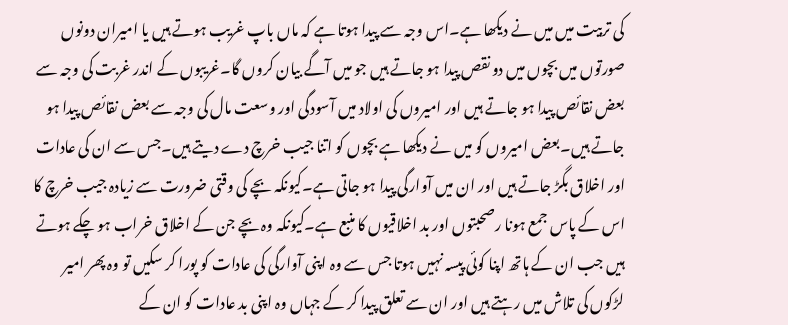کی تربیت میں میں نے دیکھا ہے۔اس وجہ سے پیدا ہوتا ہے کہ ماں باپ غریب ہوتے ہیں یا امیران دونوں صورتوں میں بچوں میں دو نقص پیدا ہو جاتے ہیں جو میں آگے بیان کروں گا۔غریبوں کے اندر غربت کی وجہ سے بعض نقائص پیدا ہو جاتے ہیں اور امیروں کی اولاد میں آسودگی اور وسعت مال کی وجہ سے بعض نقائص پیدا ہو جاتے ہیں۔بعض امیروں کو میں نے دیکھا ہے بچوں کو اتنا جیب خرچ دے دیتے ہیں۔جس سے ان کی عادات اور اخلاق بگڑ جاتے ہیں اور ان میں آوارگی پیدا ہو جاتی ہے۔کیونکہ بچے کی وقتی ضرورت سے زیادہ جیب خرچ کا اس کے پاس جمع ہونا رصحبتوں اور بد اخلاقیوں کا منبع ہے۔کیونکہ وہ بچے جن کے اخلاق خراب ہو چکے ہوتے ہیں جب ان کے ہاتھ اپنا کوئی پیسہ نہیں ہوتا جس سے وہ اپنی آوارگی کی عادات کو پورا کر سکیں تو وہ پھر امیر لڑکوں کی تلاش میں رہتے ہیں اور ان سے تعلق پیدا کر کے جہاں وہ اپنی بد عادات کو ان کے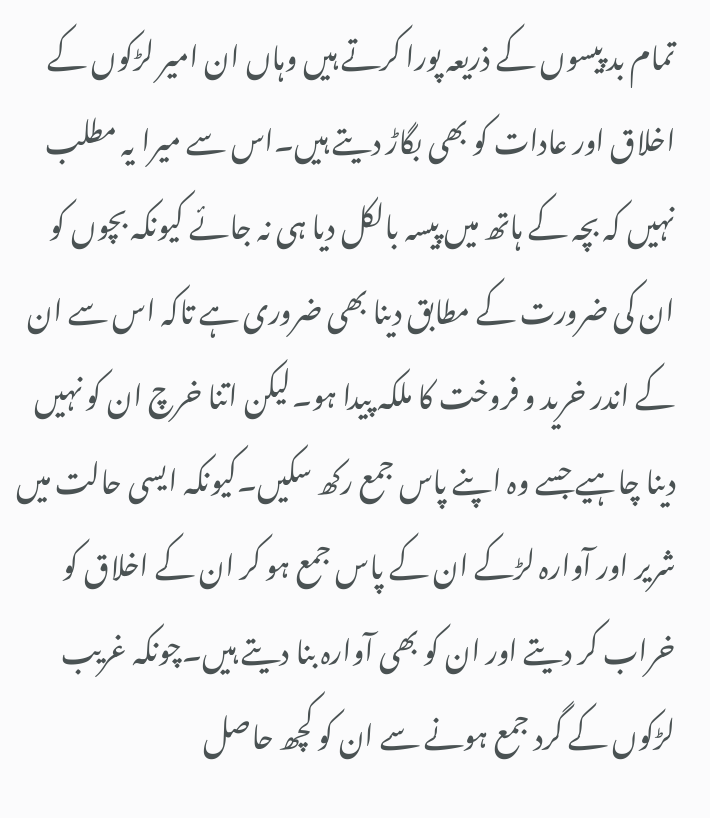تمام بد پیسوں کے ذریعہ پورا کرتے ہیں وہاں ان امیر لڑکوں کے اخلاق اور عادات کو بھی بگاڑ دیتے ہیں۔اس سے میرا یہ مطلب نہیں کہ بچہ کے ہاتھ میں پیسہ بالکل دیا ہی نہ جائے کیونکہ بچوں کو ان کی ضرورت کے مطابق دینا بھی ضروری ہے تاکہ اس سے ان کے اندر خرید و فروخت کا ملکہ پیدا ہو۔لیکن اتنا خرچ ان کو نہیں دینا چاہیے جسے وہ اپنے پاس جمع رکھ سکیں۔کیونکہ ایسی حالت میں شریر اور آوارہ لڑکے ان کے پاس جمع ہو کر ان کے اخلاق کو خراب کر دیتے اور ان کو بھی آوارہ بنا دیتے ہیں۔چونکہ غریب لڑکوں کے گرد جمع ہونے سے ان کو کچھ حاصل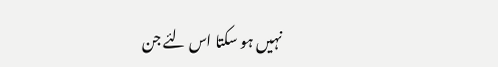نہیں ہو سکتا اس لئے جن